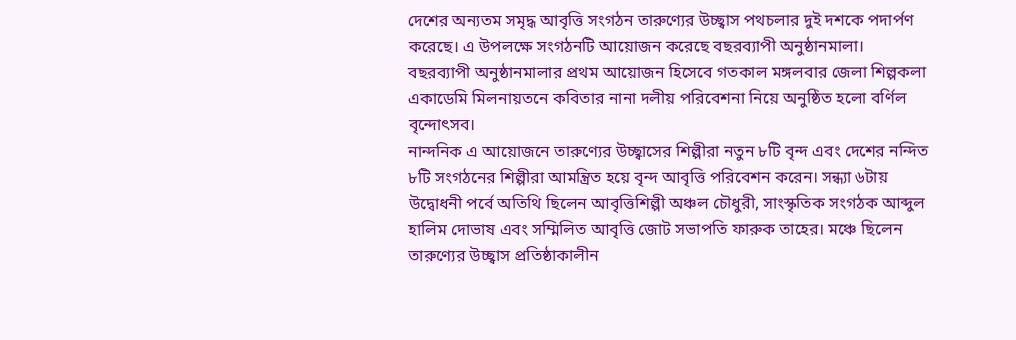দেশের অন্যতম সমৃদ্ধ আবৃত্তি সংগঠন তারুণ্যের উচ্ছ্বাস পথচলার দুই দশকে পদার্পণ করেছে। এ উপলক্ষে সংগঠনটি আয়োজন করেছে বছরব্যাপী অনুষ্ঠানমালা। বছরব্যাপী অনুষ্ঠানমালার প্রথম আয়োজন হিসেবে গতকাল মঙ্গলবার জেলা শিল্পকলা একাডেমি মিলনায়তনে কবিতার নানা দলীয় পরিবেশনা নিয়ে অনুষ্ঠিত হলো বর্ণিল বৃন্দোৎসব।
নান্দনিক এ আয়োজনে তারুণ্যের উচ্ছ্বাসের শিল্পীরা নতুন ৮টি বৃন্দ এবং দেশের নন্দিত ৮টি সংগঠনের শিল্পীরা আমন্ত্রিত হয়ে বৃন্দ আবৃত্তি পরিবেশন করেন। সন্ধ্যা ৬টায় উদ্বোধনী পর্বে অতিথি ছিলেন আবৃত্তিশিল্পী অঞ্চল চৌধুরী, সাংস্কৃতিক সংগঠক আব্দুল হালিম দোভাষ এবং সম্মিলিত আবৃত্তি জোট সভাপতি ফারুক তাহের। মঞ্চে ছিলেন তারুণ্যের উচ্ছ্বাস প্রতিষ্ঠাকালীন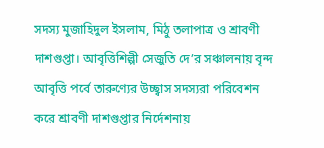সদস্য মুজাহিদুল ইসলাম, মিঠু তলাপাত্র ও শ্রাবণী দাশগুপ্তা। আবৃত্তিশিল্পী সেজুতি দে’র সঞ্চালনায় বৃন্দ আবৃত্তি পর্বে তারুণ্যের উচ্ছ্বাস সদস্যরা পরিবেশন করে শ্রাবণী দাশগুপ্তার নির্দেশনায়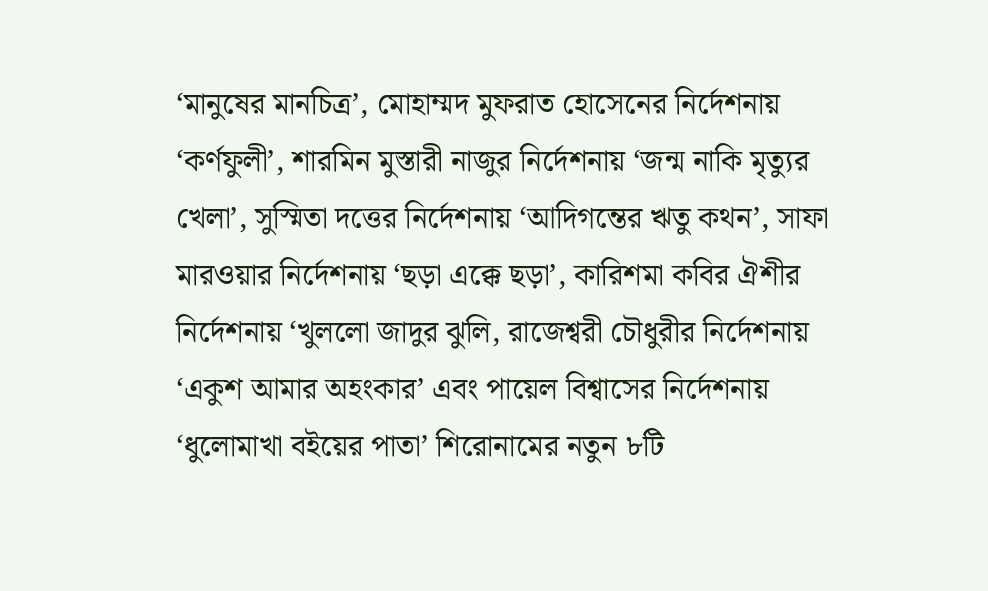‘মানুষের মানচিত্র’, মোহাম্মদ মুফরাত হোসেনের নির্দেশনায় ‘কর্ণফুলী’, শারমিন মুস্তারী নাজুর নির্দেশনায় ‘জন্ম নাকি মৃত্যুর খেলা’, সুস্মিতা দত্তের নির্দেশনায় ‘আদিগন্তের ঋতু কথন’, সাফা মারওয়ার নির্দেশনায় ‘ছড়া এক্কে ছড়া’, কারিশমা কবির ঐশীর নির্দেশনায় ‘খুললো জাদুর ঝুলি, রাজেশ্বরী চৌধুরীর নির্দেশনায় ‘একুশ আমার অহংকার’ এবং পায়েল বিশ্বাসের নির্দেশনায় ‘ধুলোমাখা বইয়ের পাতা’ শিরোনামের নতুন ৮টি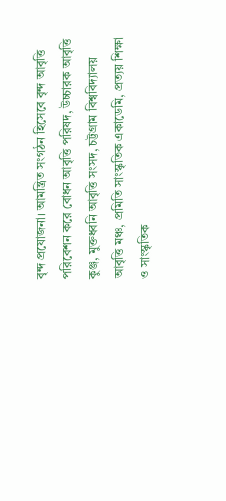বৃন্দ প্রযোজনা। আমন্ত্রিত সংগঠন হিসেবে বৃন্দ আবৃত্তি পরিবেশন করে বোধন আবৃত্তি পরিষদ, উচ্চারক আবৃত্তি কুঞ্জ, মুক্তধ্বনি আবৃত্তি সংসদ, চট্টগ্রাম বিশ্ববিদ্যালয় আবৃত্তি মঞ্চ, প্রমিতি সাংস্কৃতিক একাডেমি, প্রত্যয় শিক্ষা ও সাংস্কৃতিক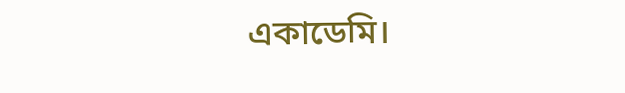একাডেমি।